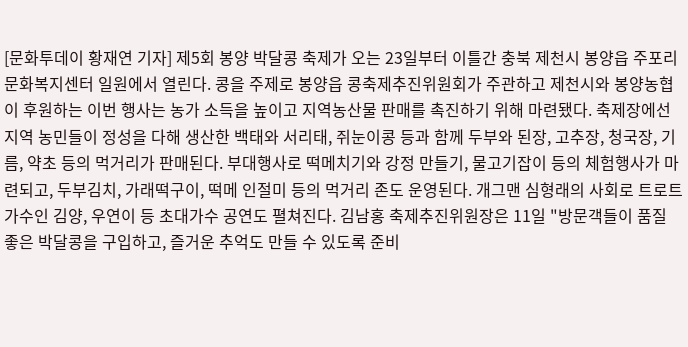[문화투데이 황재연 기자] 제5회 봉양 박달콩 축제가 오는 23일부터 이틀간 충북 제천시 봉양읍 주포리 문화복지센터 일원에서 열린다. 콩을 주제로 봉양읍 콩축제추진위원회가 주관하고 제천시와 봉양농협이 후원하는 이번 행사는 농가 소득을 높이고 지역농산물 판매를 촉진하기 위해 마련됐다. 축제장에선 지역 농민들이 정성을 다해 생산한 백태와 서리태, 쥐눈이콩 등과 함께 두부와 된장, 고추장, 청국장, 기름, 약초 등의 먹거리가 판매된다. 부대행사로 떡메치기와 강정 만들기, 물고기잡이 등의 체험행사가 마련되고, 두부김치, 가래떡구이, 떡메 인절미 등의 먹거리 존도 운영된다. 개그맨 심형래의 사회로 트로트 가수인 김양, 우연이 등 초대가수 공연도 펼쳐진다. 김남홍 축제추진위원장은 11일 "방문객들이 품질 좋은 박달콩을 구입하고, 즐거운 추억도 만들 수 있도록 준비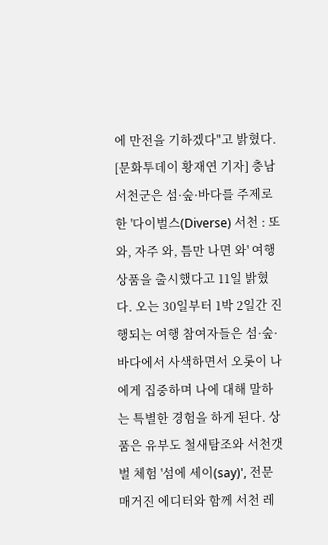에 만전을 기하겠다"고 밝혔다.
[문화투데이 황재연 기자] 충남 서천군은 섬·숲·바다를 주제로 한 '다이벌스(Diverse) 서천 : 또 와, 자주 와, 틈만 나면 와' 여행상품을 출시했다고 11일 밝혔다. 오는 30일부터 1박 2일간 진행되는 여행 참여자들은 섬·숲·바다에서 사색하면서 오롯이 나에게 집중하며 나에 대해 말하는 특별한 경험을 하게 된다. 상품은 유부도 철새탐조와 서천갯벌 체험 '섬에 세이(say)', 전문 매거진 에디터와 함께 서천 레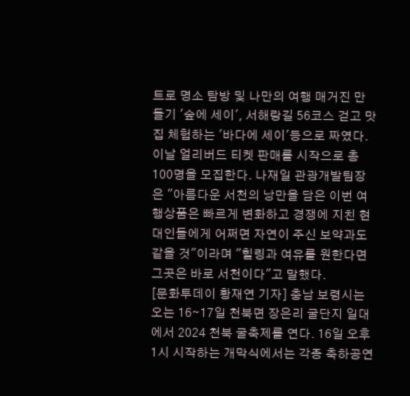트로 명소 탐방 및 나만의 여행 매거진 만들기 '숲에 세이', 서해랑길 56코스 걷고 맛집 체험하는 '바다에 세이'등으로 짜였다. 이날 얼리버드 티켓 판매를 시작으로 총 100명을 모집한다. 나재일 관광개발팀장은 "아름다운 서천의 낭만을 담은 이번 여행상품은 빠르게 변화하고 경쟁에 지친 현대인들에게 어쩌면 자연이 주신 보약과도 같을 것"이라며 "힐링과 여유를 원한다면 그곳은 바로 서천이다"고 말했다.
[문화투데이 황재연 기자] 충남 보령시는 오는 16∼17일 천북면 장은리 굴단지 일대에서 2024 천북 굴축제를 연다. 16일 오후 1시 시작하는 개막식에서는 각종 축하공연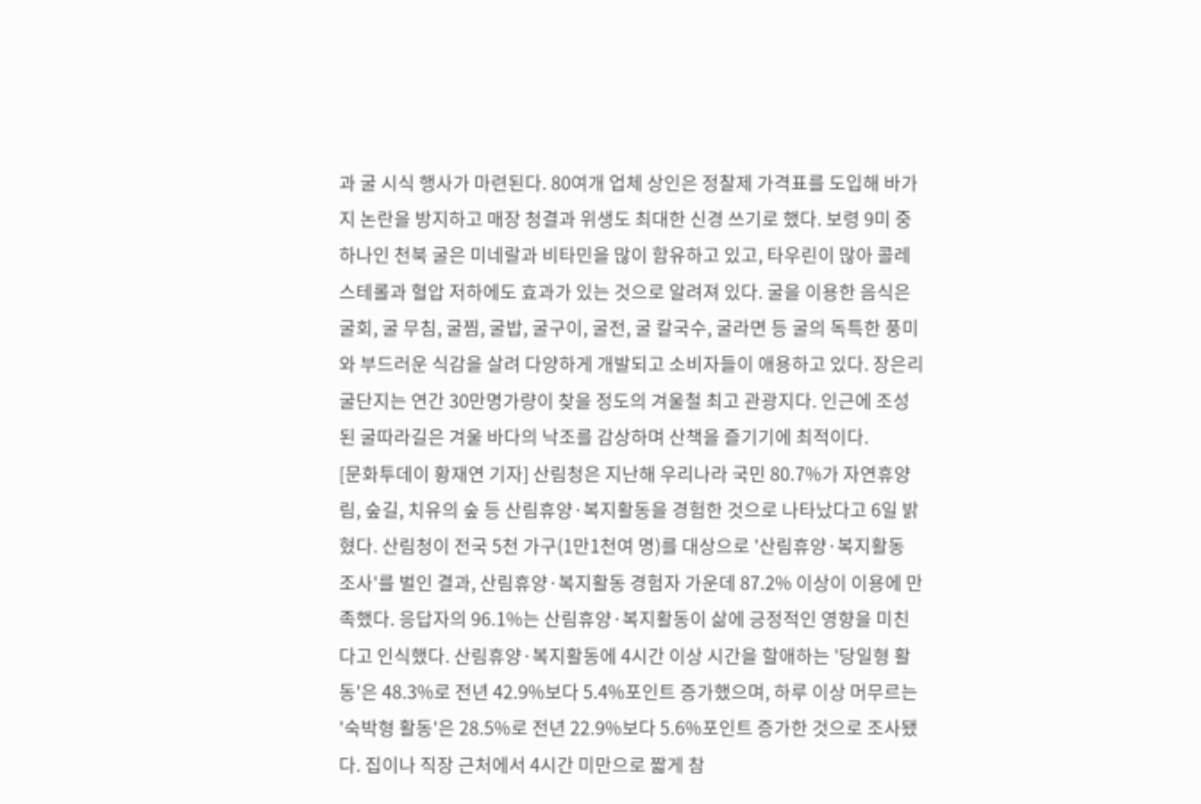과 굴 시식 행사가 마련된다. 80여개 업체 상인은 정찰제 가격표를 도입해 바가지 논란을 방지하고 매장 청결과 위생도 최대한 신경 쓰기로 했다. 보령 9미 중 하나인 천북 굴은 미네랄과 비타민을 많이 함유하고 있고, 타우린이 많아 콜레스테롤과 혈압 저하에도 효과가 있는 것으로 알려져 있다. 굴을 이용한 음식은 굴회, 굴 무침, 굴찜, 굴밥, 굴구이, 굴전, 굴 칼국수, 굴라면 등 굴의 독특한 풍미와 부드러운 식감을 살려 다양하게 개발되고 소비자들이 애용하고 있다. 장은리 굴단지는 연간 30만명가량이 찾을 정도의 겨울철 최고 관광지다. 인근에 조성된 굴따라길은 겨울 바다의 낙조를 감상하며 산책을 즐기기에 최적이다.
[문화투데이 황재연 기자] 산림청은 지난해 우리나라 국민 80.7%가 자연휴양림, 숲길, 치유의 숲 등 산림휴양·복지활동을 경험한 것으로 나타났다고 6일 밝혔다. 산림청이 전국 5천 가구(1만1천여 명)를 대상으로 '산림휴양·복지활동 조사'를 벌인 결과, 산림휴양·복지활동 경험자 가운데 87.2% 이상이 이용에 만족했다. 응답자의 96.1%는 산림휴양·복지활동이 삶에 긍정적인 영향을 미친다고 인식했다. 산림휴양·복지활동에 4시간 이상 시간을 할애하는 '당일형 활동'은 48.3%로 전년 42.9%보다 5.4%포인트 증가했으며, 하루 이상 머무르는 '숙박형 활동'은 28.5%로 전년 22.9%보다 5.6%포인트 증가한 것으로 조사됐다. 집이나 직장 근처에서 4시간 미만으로 짧게 참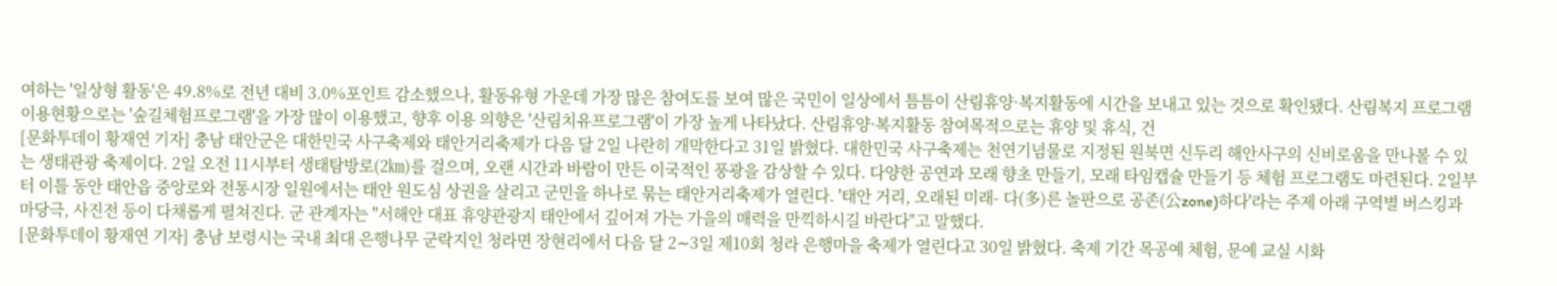여하는 '일상형 활동'은 49.8%로 전년 대비 3.0%포인트 감소했으나, 활동유형 가운데 가장 많은 참여도를 보여 많은 국민이 일상에서 틈틈이 산림휴양·복지활동에 시간을 보내고 있는 것으로 확인됐다. 산림복지 프로그램 이용현황으로는 '숲길체험프로그램'을 가장 많이 이용했고, 향후 이용 의향은 '산림치유프로그램'이 가장 높게 나타났다. 산림휴양·복지활동 참여목적으로는 휴양 및 휴식, 건
[문화투데이 황재연 기자] 충남 태안군은 대한민국 사구축제와 태안거리축제가 다음 달 2일 나란히 개막한다고 31일 밝혔다. 대한민국 사구축제는 천연기념물로 지정된 원북면 신두리 해안사구의 신비로움을 만나볼 수 있는 생태관광 축제이다. 2일 오전 11시부터 생태탐방로(2㎞)를 걸으며, 오랜 시간과 바람이 만든 이국적인 풍광을 감상할 수 있다. 다양한 공연과 모래 향초 만들기, 모래 타임캡슐 만들기 등 체험 프로그램도 마련된다. 2일부터 이틀 동안 태안읍 중앙로와 전통시장 일원에서는 태안 원도심 상권을 살리고 군민을 하나로 묶는 태안거리축제가 열린다. '태안 거리, 오래된 미래- 다(多)른 놀판으로 공존(公zone)하다'라는 주제 아래 구역별 버스킹과 마당극, 사진전 등이 다채롭게 펼쳐진다. 군 관계자는 "서해안 대표 휴양관광지 태안에서 깊어져 가는 가을의 매력을 만끽하시길 바란다"고 말했다.
[문화투데이 황재연 기자] 충남 보령시는 국내 최대 은행나무 군락지인 청라면 장현리에서 다음 달 2∼3일 제10회 청라 은행마을 축제가 열린다고 30일 밝혔다. 축제 기간 목공예 체험, 문예 교실 시화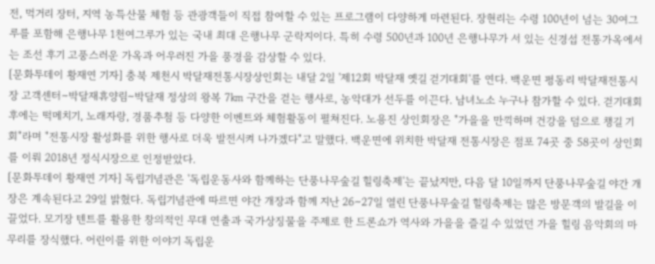전, 먹거리 장터, 지역 농특산물 체험 등 관광객들이 직접 참여할 수 있는 프로그램이 다양하게 마련된다. 장현리는 수령 100년이 넘는 30여그루를 포함해 은행나무 1천여그루가 있는 국내 최대 은행나무 군락지이다. 특히 수령 500년과 100년 은행나무가 서 있는 신경섭 전통가옥에서는 조선 후기 고풍스러운 가옥과 어우러진 가을 풍경을 감상할 수 있다.
[문화투데이 황재연 기자] 충북 제천시 박달재전통시장상인회는 내달 2일 '제12회 박달재 옛길 걷기대회'를 연다. 백운면 평동리 박달재전통시장 고객센터∼박달재휴양림∼박달재 정상의 왕복 7㎞ 구간을 걷는 행사로, 농악대가 선두를 이끈다. 남녀노소 누구나 참가할 수 있다. 걷기대회 후에는 떡메치기, 노래자랑, 경품추첨 등 다양한 이벤트와 체험활동이 펼쳐진다. 노용진 상인회장은 "가을을 만끽하며 건강을 덤으로 챙길 기회"라며 "전통시장 활성화를 위한 행사로 더욱 발전시켜 나가겠다"고 말했다. 백운면에 위치한 박달재 전통시장은 점포 74곳 중 58곳이 상인회를 이뤄 2018년 정식시장으로 인정받았다.
[문화투데이 황재연 기자] 독립기념관은 '독립운동사와 함께하는 단풍나무숲길 힐링축제'는 끝났지만, 다음 달 10일까지 단풍나무숲길 야간 개장은 계속된다고 29일 밝혔다. 독립기념관에 따르면 야간 개장과 함께 지난 26∼27일 열린 단풍나무숲길 힐링축제는 많은 방문객의 발길을 이끌었다. 모기장 텐트를 활용한 창의적인 무대 연출과 국가상징물을 주제로 한 드론쇼가 역사와 가을을 즐길 수 있었던 가을 힐링 음악회의 마무리를 장식했다. 어린이를 위한 이야기 독립운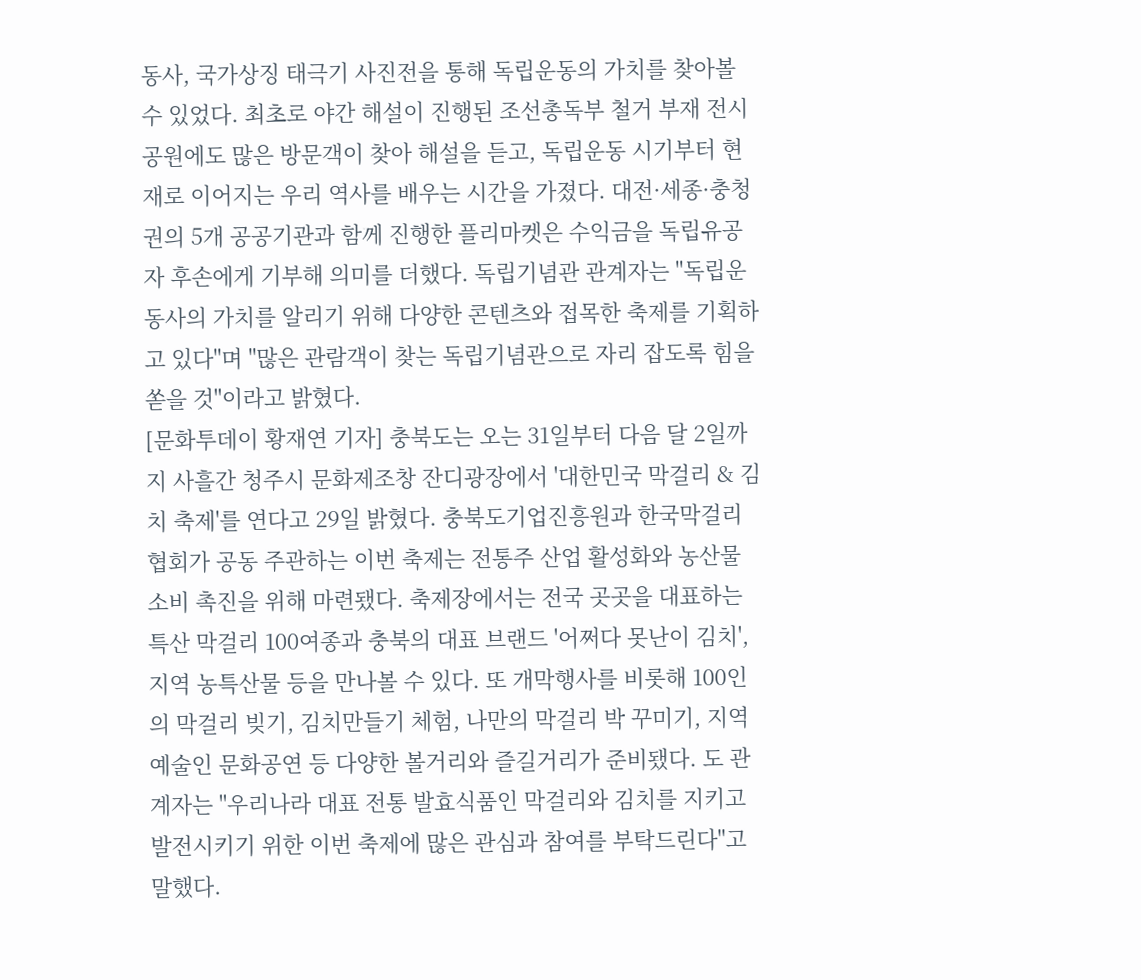동사, 국가상징 태극기 사진전을 통해 독립운동의 가치를 찾아볼 수 있었다. 최초로 야간 해설이 진행된 조선총독부 철거 부재 전시공원에도 많은 방문객이 찾아 해설을 듣고, 독립운동 시기부터 현재로 이어지는 우리 역사를 배우는 시간을 가졌다. 대전·세종·충청권의 5개 공공기관과 함께 진행한 플리마켓은 수익금을 독립유공자 후손에게 기부해 의미를 더했다. 독립기념관 관계자는 "독립운동사의 가치를 알리기 위해 다양한 콘텐츠와 접목한 축제를 기획하고 있다"며 "많은 관람객이 찾는 독립기념관으로 자리 잡도록 힘을 쏟을 것"이라고 밝혔다.
[문화투데이 황재연 기자] 충북도는 오는 31일부터 다음 달 2일까지 사흘간 청주시 문화제조창 잔디광장에서 '대한민국 막걸리 & 김치 축제'를 연다고 29일 밝혔다. 충북도기업진흥원과 한국막걸리협회가 공동 주관하는 이번 축제는 전통주 산업 활성화와 농산물 소비 촉진을 위해 마련됐다. 축제장에서는 전국 곳곳을 대표하는 특산 막걸리 100여종과 충북의 대표 브랜드 '어쩌다 못난이 김치', 지역 농특산물 등을 만나볼 수 있다. 또 개막행사를 비롯해 100인의 막걸리 빚기, 김치만들기 체험, 나만의 막걸리 박 꾸미기, 지역예술인 문화공연 등 다양한 볼거리와 즐길거리가 준비됐다. 도 관계자는 "우리나라 대표 전통 발효식품인 막걸리와 김치를 지키고 발전시키기 위한 이번 축제에 많은 관심과 참여를 부탁드린다"고 말했다.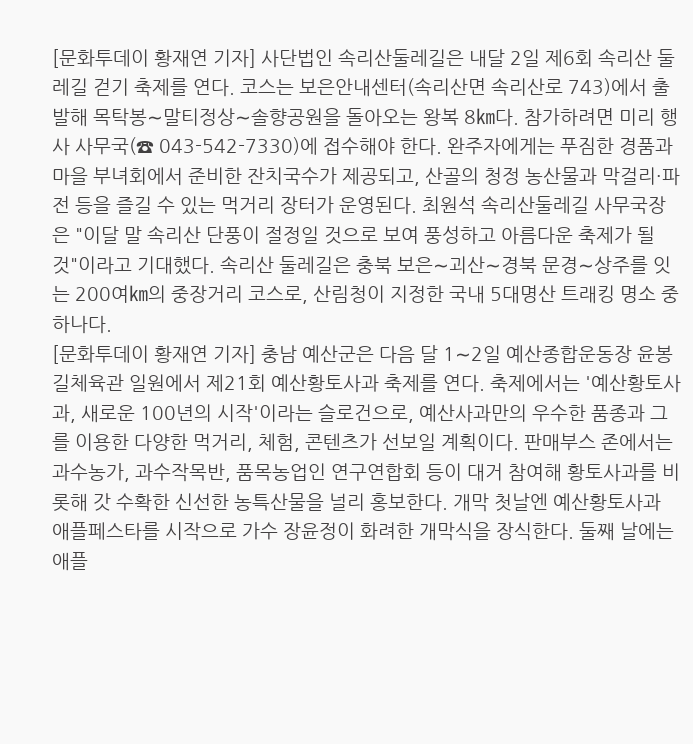[문화투데이 황재연 기자] 사단법인 속리산둘레길은 내달 2일 제6회 속리산 둘레길 걷기 축제를 연다. 코스는 보은안내센터(속리산면 속리산로 743)에서 출발해 목탁봉∼말티정상∼솔향공원을 돌아오는 왕복 8㎞다. 참가하려면 미리 행사 사무국(☎ 043-542-7330)에 접수해야 한다. 완주자에게는 푸짐한 경품과 마을 부녀회에서 준비한 잔치국수가 제공되고, 산골의 청정 농산물과 막걸리·파전 등을 즐길 수 있는 먹거리 장터가 운영된다. 최원석 속리산둘레길 사무국장은 "이달 말 속리산 단풍이 절정일 것으로 보여 풍성하고 아름다운 축제가 될 것"이라고 기대했다. 속리산 둘레길은 충북 보은∼괴산∼경북 문경∼상주를 잇는 200여㎞의 중장거리 코스로, 산림청이 지정한 국내 5대명산 트래킹 명소 중 하나다.
[문화투데이 황재연 기자] 충남 예산군은 다음 달 1∼2일 예산종합운동장 윤봉길체육관 일원에서 제21회 예산황토사과 축제를 연다. 축제에서는 '예산황토사과, 새로운 100년의 시작'이라는 슬로건으로, 예산사과만의 우수한 품종과 그를 이용한 다양한 먹거리, 체험, 콘텐츠가 선보일 계획이다. 판매부스 존에서는 과수농가, 과수작목반, 품목농업인 연구연합회 등이 대거 참여해 황토사과를 비롯해 갓 수확한 신선한 농특산물을 널리 홍보한다. 개막 첫날엔 예산황토사과 애플페스타를 시작으로 가수 장윤정이 화려한 개막식을 장식한다. 둘째 날에는 애플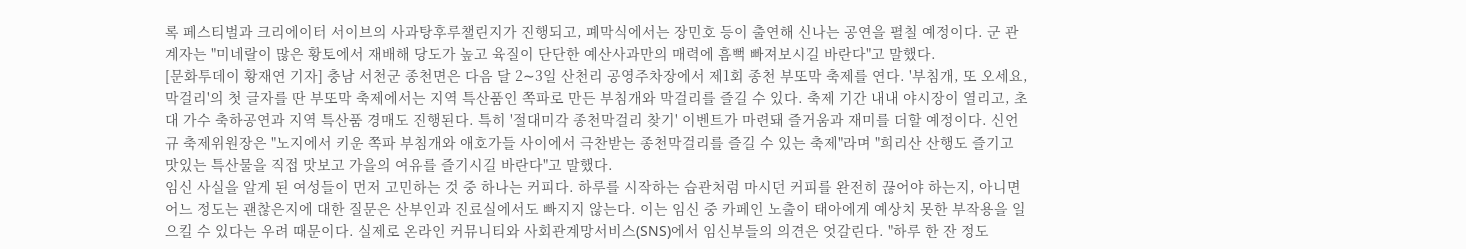록 페스티벌과 크리에이터 서이브의 사과탕후루챌린지가 진행되고, 폐막식에서는 장민호 등이 출연해 신나는 공연을 펼칠 예정이다. 군 관계자는 "미네랄이 많은 황토에서 재배해 당도가 높고 육질이 단단한 예산사과만의 매력에 흠뻑 빠져보시길 바란다"고 말했다.
[문화투데이 황재연 기자] 충남 서천군 종천면은 다음 달 2∼3일 산천리 공영주차장에서 제1회 종천 부또막 축제를 연다. '부침개, 또 오세요, 막걸리'의 첫 글자를 딴 부또막 축제에서는 지역 특산품인 쪽파로 만든 부침개와 막걸리를 즐길 수 있다. 축제 기간 내내 야시장이 열리고, 초대 가수 축하공연과 지역 특산품 경매도 진행된다. 특히 '절대미각 종천막걸리 찾기' 이벤트가 마련돼 즐거움과 재미를 더할 예정이다. 신언규 축제위원장은 "노지에서 키운 쪽파 부침개와 애호가들 사이에서 극찬받는 종천막걸리를 즐길 수 있는 축제"라며 "희리산 산행도 즐기고 맛있는 특산물을 직접 맛보고 가을의 여유를 즐기시길 바란다"고 말했다.
임신 사실을 알게 된 여성들이 먼저 고민하는 것 중 하나는 커피다. 하루를 시작하는 습관처럼 마시던 커피를 완전히 끊어야 하는지, 아니면 어느 정도는 괜찮은지에 대한 질문은 산부인과 진료실에서도 빠지지 않는다. 이는 임신 중 카페인 노출이 태아에게 예상치 못한 부작용을 일으킬 수 있다는 우려 때문이다. 실제로 온라인 커뮤니티와 사회관계망서비스(SNS)에서 임신부들의 의견은 엇갈린다. "하루 한 잔 정도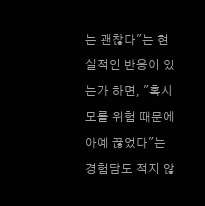는 괜찮다"는 현실적인 반응이 있는가 하면, "혹시 모를 위험 때문에 아예 끊었다"는 경험담도 적지 않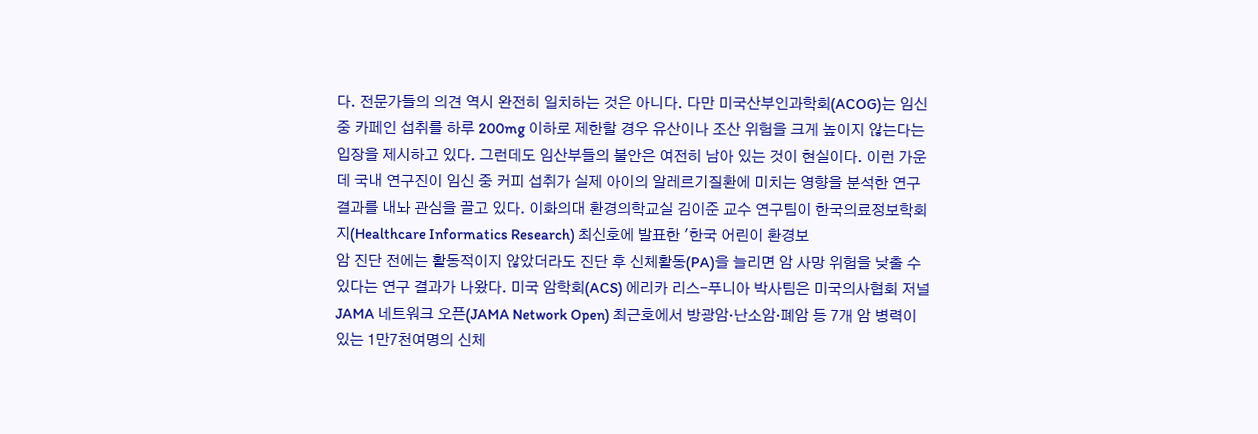다. 전문가들의 의견 역시 완전히 일치하는 것은 아니다. 다만 미국산부인과학회(ACOG)는 임신 중 카페인 섭취를 하루 200mg 이하로 제한할 경우 유산이나 조산 위험을 크게 높이지 않는다는 입장을 제시하고 있다. 그런데도 임산부들의 불안은 여전히 남아 있는 것이 현실이다. 이런 가운데 국내 연구진이 임신 중 커피 섭취가 실제 아이의 알레르기질환에 미치는 영향을 분석한 연구 결과를 내놔 관심을 끌고 있다. 이화의대 환경의학교실 김이준 교수 연구팀이 한국의료정보학회지(Healthcare Informatics Research) 최신호에 발표한 '한국 어린이 환경보
암 진단 전에는 활동적이지 않았더라도 진단 후 신체활동(PA)을 늘리면 암 사망 위험을 낮출 수 있다는 연구 결과가 나왔다. 미국 암학회(ACS) 에리카 리스-푸니아 박사팀은 미국의사협회 저널 JAMA 네트워크 오픈(JAMA Network Open) 최근호에서 방광암·난소암·폐암 등 7개 암 병력이 있는 1만7천여명의 신체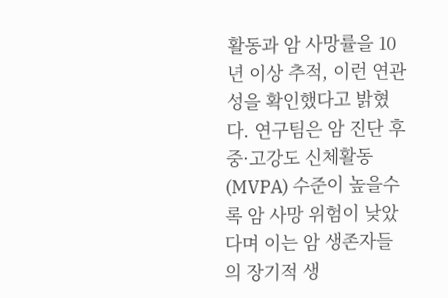활동과 암 사망률을 10년 이상 추적, 이런 연관성을 확인했다고 밝혔다. 연구팀은 암 진단 후 중·고강도 신체활동(MVPA) 수준이 높을수록 암 사망 위험이 낮았다며 이는 암 생존자들의 장기적 생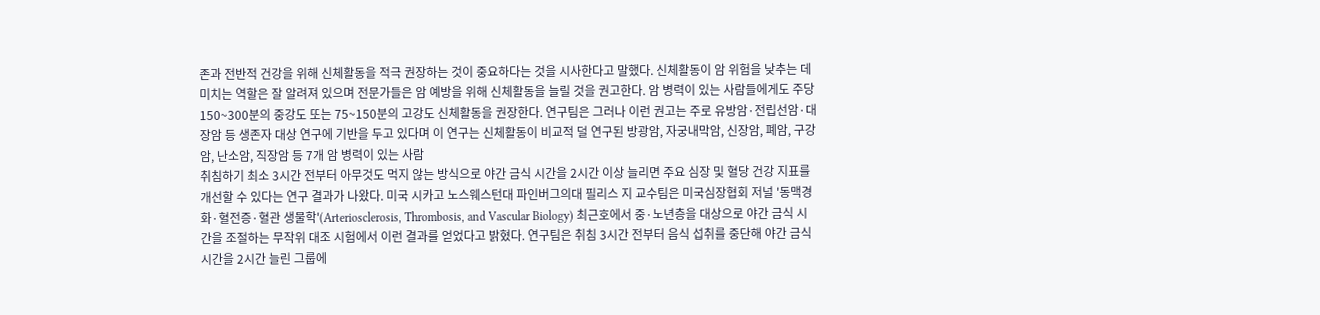존과 전반적 건강을 위해 신체활동을 적극 권장하는 것이 중요하다는 것을 시사한다고 말했다. 신체활동이 암 위험을 낮추는 데 미치는 역할은 잘 알려져 있으며 전문가들은 암 예방을 위해 신체활동을 늘릴 것을 권고한다. 암 병력이 있는 사람들에게도 주당 150~300분의 중강도 또는 75~150분의 고강도 신체활동을 권장한다. 연구팀은 그러나 이런 권고는 주로 유방암·전립선암·대장암 등 생존자 대상 연구에 기반을 두고 있다며 이 연구는 신체활동이 비교적 덜 연구된 방광암, 자궁내막암, 신장암, 폐암, 구강암, 난소암, 직장암 등 7개 암 병력이 있는 사람
취침하기 최소 3시간 전부터 아무것도 먹지 않는 방식으로 야간 금식 시간을 2시간 이상 늘리면 주요 심장 및 혈당 건강 지표를 개선할 수 있다는 연구 결과가 나왔다. 미국 시카고 노스웨스턴대 파인버그의대 필리스 지 교수팀은 미국심장협회 저널 '동맥경화·혈전증·혈관 생물학'(Arteriosclerosis, Thrombosis, and Vascular Biology) 최근호에서 중·노년층을 대상으로 야간 금식 시간을 조절하는 무작위 대조 시험에서 이런 결과를 얻었다고 밝혔다. 연구팀은 취침 3시간 전부터 음식 섭취를 중단해 야간 금식 시간을 2시간 늘린 그룹에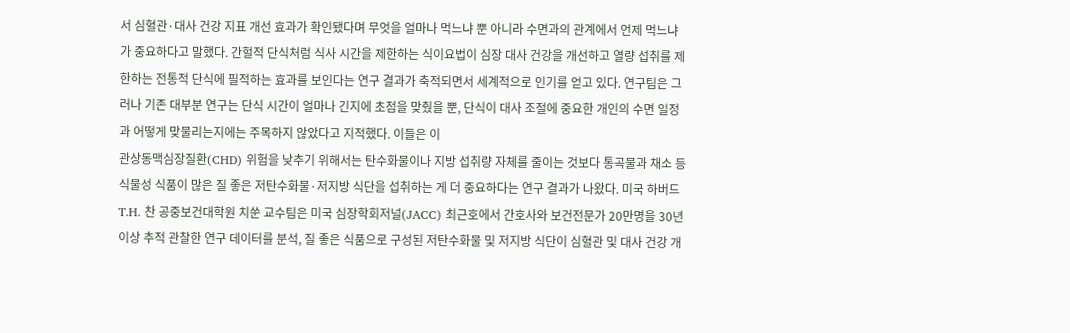서 심혈관·대사 건강 지표 개선 효과가 확인됐다며 무엇을 얼마나 먹느냐 뿐 아니라 수면과의 관계에서 언제 먹느냐가 중요하다고 말했다. 간헐적 단식처럼 식사 시간을 제한하는 식이요법이 심장 대사 건강을 개선하고 열량 섭취를 제한하는 전통적 단식에 필적하는 효과를 보인다는 연구 결과가 축적되면서 세계적으로 인기를 얻고 있다. 연구팀은 그러나 기존 대부분 연구는 단식 시간이 얼마나 긴지에 초점을 맞췄을 뿐, 단식이 대사 조절에 중요한 개인의 수면 일정과 어떻게 맞물리는지에는 주목하지 않았다고 지적했다. 이들은 이
관상동맥심장질환(CHD) 위험을 낮추기 위해서는 탄수화물이나 지방 섭취량 자체를 줄이는 것보다 통곡물과 채소 등 식물성 식품이 많은 질 좋은 저탄수화물·저지방 식단을 섭취하는 게 더 중요하다는 연구 결과가 나왔다. 미국 하버드T.H. 찬 공중보건대학원 치쑨 교수팀은 미국 심장학회저널(JACC) 최근호에서 간호사와 보건전문가 20만명을 30년 이상 추적 관찰한 연구 데이터를 분석, 질 좋은 식품으로 구성된 저탄수화물 및 저지방 식단이 심혈관 및 대사 건강 개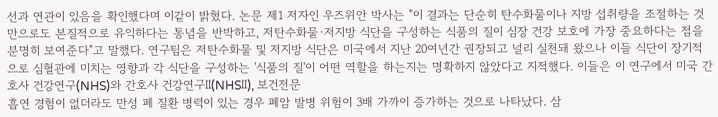선과 연관이 있음을 확인했다며 이같이 밝혔다. 논문 제1 저자인 우즈위안 박사는 "이 결과는 단순히 탄수화물이나 지방 섭취량을 조절하는 것만으로도 본질적으로 유익하다는 통념을 반박하고, 저탄수화물·저지방 식단을 구성하는 식품의 질이 심장 건강 보호에 가장 중요하다는 점을 분명히 보여준다"고 말했다. 연구팀은 저탄수화물 및 저지방 식단은 미국에서 지난 20여년간 권장되고 널리 실천돼 왔으나 이들 식단이 장기적으로 심혈관에 미치는 영향과 각 식단을 구성하는 '식품의 질'이 어떤 역할을 하는지는 명확하지 않았다고 지적했다. 이들은 이 연구에서 미국 간호사 건강연구(NHS)와 간호사 건강연구Ⅱ(NHSⅡ), 보건전문
흡연 경험이 없더라도 만성 폐 질환 병력이 있는 경우 폐암 발병 위험이 3배 가까이 증가하는 것으로 나타났다. 삼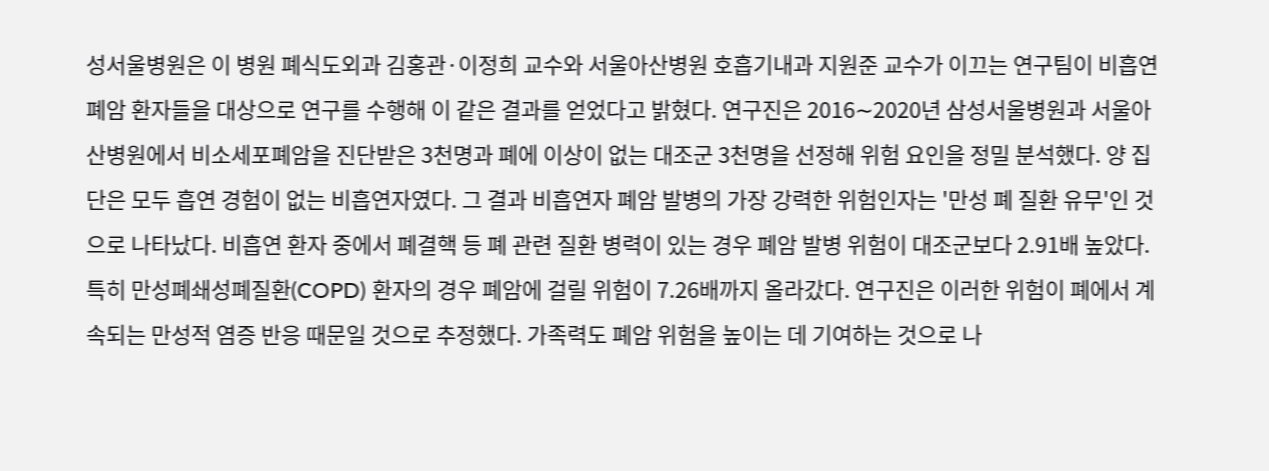성서울병원은 이 병원 폐식도외과 김홍관·이정희 교수와 서울아산병원 호흡기내과 지원준 교수가 이끄는 연구팀이 비흡연 폐암 환자들을 대상으로 연구를 수행해 이 같은 결과를 얻었다고 밝혔다. 연구진은 2016∼2020년 삼성서울병원과 서울아산병원에서 비소세포폐암을 진단받은 3천명과 폐에 이상이 없는 대조군 3천명을 선정해 위험 요인을 정밀 분석했다. 양 집단은 모두 흡연 경험이 없는 비흡연자였다. 그 결과 비흡연자 폐암 발병의 가장 강력한 위험인자는 '만성 폐 질환 유무'인 것으로 나타났다. 비흡연 환자 중에서 폐결핵 등 폐 관련 질환 병력이 있는 경우 폐암 발병 위험이 대조군보다 2.91배 높았다. 특히 만성폐쇄성폐질환(COPD) 환자의 경우 폐암에 걸릴 위험이 7.26배까지 올라갔다. 연구진은 이러한 위험이 폐에서 계속되는 만성적 염증 반응 때문일 것으로 추정했다. 가족력도 폐암 위험을 높이는 데 기여하는 것으로 나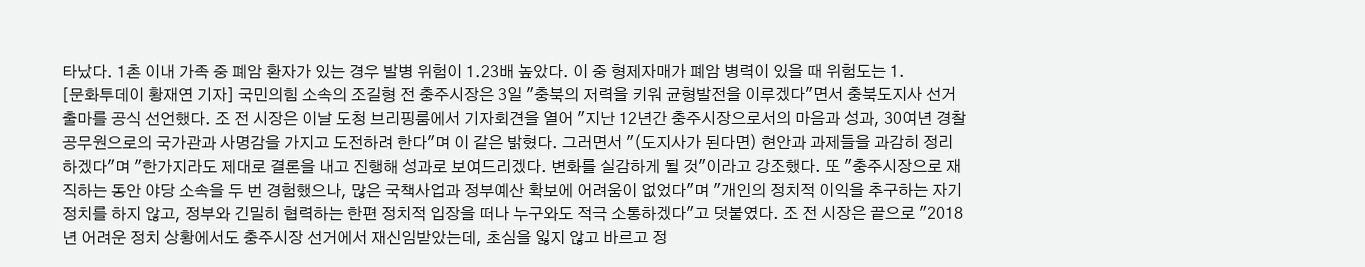타났다. 1촌 이내 가족 중 폐암 환자가 있는 경우 발병 위험이 1.23배 높았다. 이 중 형제자매가 폐암 병력이 있을 때 위험도는 1.
[문화투데이 황재연 기자] 국민의힘 소속의 조길형 전 충주시장은 3일 "충북의 저력을 키워 균형발전을 이루겠다"면서 충북도지사 선거 출마를 공식 선언했다. 조 전 시장은 이날 도청 브리핑룸에서 기자회견을 열어 "지난 12년간 충주시장으로서의 마음과 성과, 30여년 경찰 공무원으로의 국가관과 사명감을 가지고 도전하려 한다"며 이 같은 밝혔다. 그러면서 "(도지사가 된다면) 현안과 과제들을 과감히 정리하겠다"며 "한가지라도 제대로 결론을 내고 진행해 성과로 보여드리겠다. 변화를 실감하게 될 것"이라고 강조했다. 또 "충주시장으로 재직하는 동안 야당 소속을 두 번 경험했으나, 많은 국책사업과 정부예산 확보에 어려움이 없었다"며 "개인의 정치적 이익을 추구하는 자기 정치를 하지 않고, 정부와 긴밀히 협력하는 한편 정치적 입장을 떠나 누구와도 적극 소통하겠다"고 덧붙였다. 조 전 시장은 끝으로 "2018년 어려운 정치 상황에서도 충주시장 선거에서 재신임받았는데, 초심을 잃지 않고 바르고 정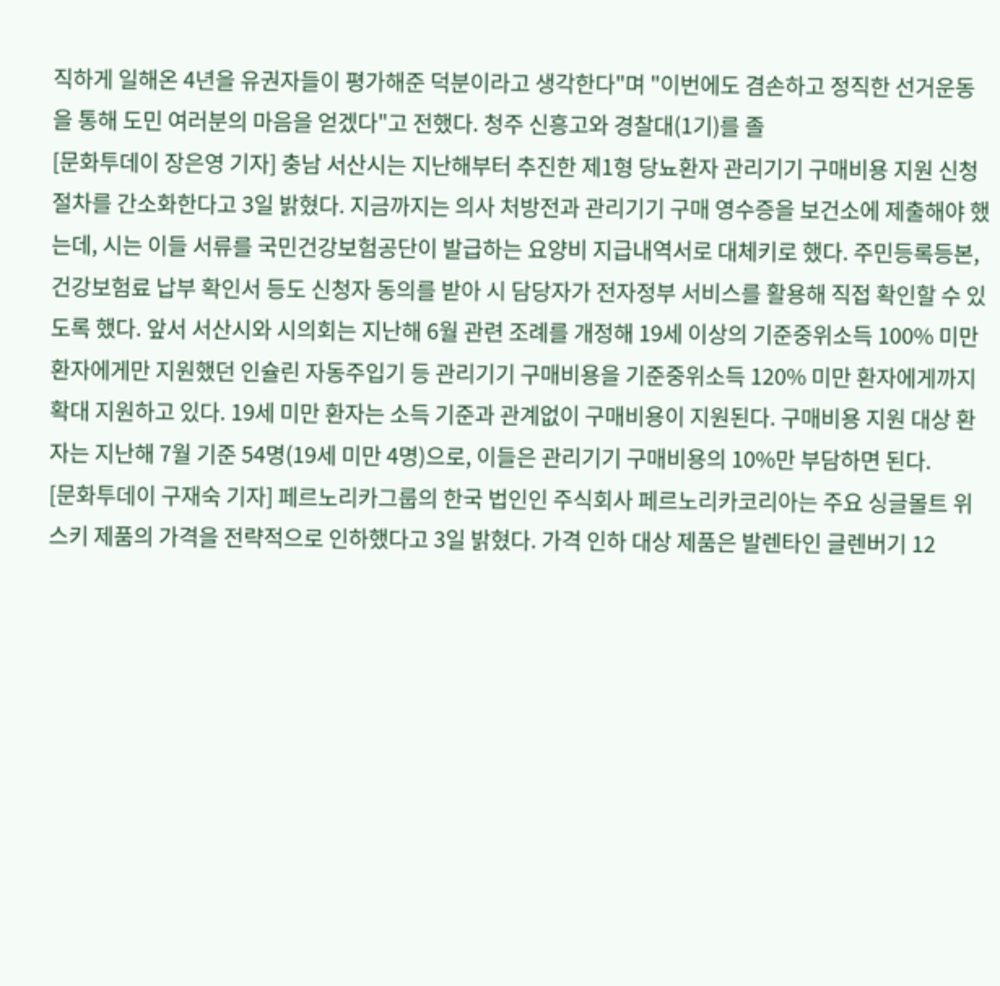직하게 일해온 4년을 유권자들이 평가해준 덕분이라고 생각한다"며 "이번에도 겸손하고 정직한 선거운동을 통해 도민 여러분의 마음을 얻겠다"고 전했다. 청주 신흥고와 경찰대(1기)를 졸
[문화투데이 장은영 기자] 충남 서산시는 지난해부터 추진한 제1형 당뇨환자 관리기기 구매비용 지원 신청 절차를 간소화한다고 3일 밝혔다. 지금까지는 의사 처방전과 관리기기 구매 영수증을 보건소에 제출해야 했는데, 시는 이들 서류를 국민건강보험공단이 발급하는 요양비 지급내역서로 대체키로 했다. 주민등록등본, 건강보험료 납부 확인서 등도 신청자 동의를 받아 시 담당자가 전자정부 서비스를 활용해 직접 확인할 수 있도록 했다. 앞서 서산시와 시의회는 지난해 6월 관련 조례를 개정해 19세 이상의 기준중위소득 100% 미만 환자에게만 지원했던 인슐린 자동주입기 등 관리기기 구매비용을 기준중위소득 120% 미만 환자에게까지 확대 지원하고 있다. 19세 미만 환자는 소득 기준과 관계없이 구매비용이 지원된다. 구매비용 지원 대상 환자는 지난해 7월 기준 54명(19세 미만 4명)으로, 이들은 관리기기 구매비용의 10%만 부담하면 된다.
[문화투데이 구재숙 기자] 페르노리카그룹의 한국 법인인 주식회사 페르노리카코리아는 주요 싱글몰트 위스키 제품의 가격을 전략적으로 인하했다고 3일 밝혔다. 가격 인하 대상 제품은 발렌타인 글렌버기 12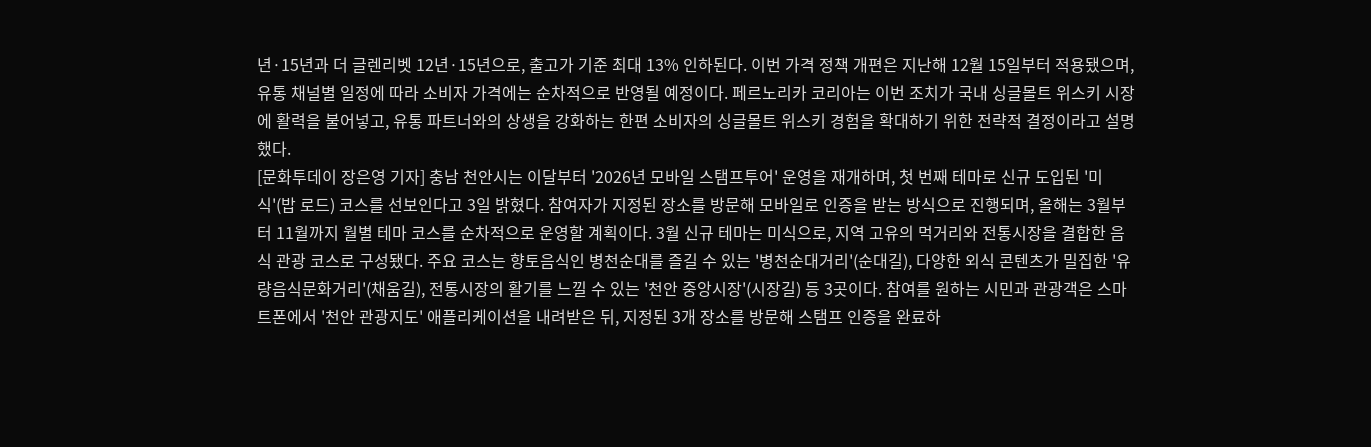년·15년과 더 글렌리벳 12년·15년으로, 출고가 기준 최대 13% 인하된다. 이번 가격 정책 개편은 지난해 12월 15일부터 적용됐으며, 유통 채널별 일정에 따라 소비자 가격에는 순차적으로 반영될 예정이다. 페르노리카 코리아는 이번 조치가 국내 싱글몰트 위스키 시장에 활력을 불어넣고, 유통 파트너와의 상생을 강화하는 한편 소비자의 싱글몰트 위스키 경험을 확대하기 위한 전략적 결정이라고 설명했다.
[문화투데이 장은영 기자] 충남 천안시는 이달부터 '2026년 모바일 스탬프투어' 운영을 재개하며, 첫 번째 테마로 신규 도입된 '미식'(밥 로드) 코스를 선보인다고 3일 밝혔다. 참여자가 지정된 장소를 방문해 모바일로 인증을 받는 방식으로 진행되며, 올해는 3월부터 11월까지 월별 테마 코스를 순차적으로 운영할 계획이다. 3월 신규 테마는 미식으로, 지역 고유의 먹거리와 전통시장을 결합한 음식 관광 코스로 구성됐다. 주요 코스는 향토음식인 병천순대를 즐길 수 있는 '병천순대거리'(순대길), 다양한 외식 콘텐츠가 밀집한 '유량음식문화거리'(채움길), 전통시장의 활기를 느낄 수 있는 '천안 중앙시장'(시장길) 등 3곳이다. 참여를 원하는 시민과 관광객은 스마트폰에서 '천안 관광지도' 애플리케이션을 내려받은 뒤, 지정된 3개 장소를 방문해 스탬프 인증을 완료하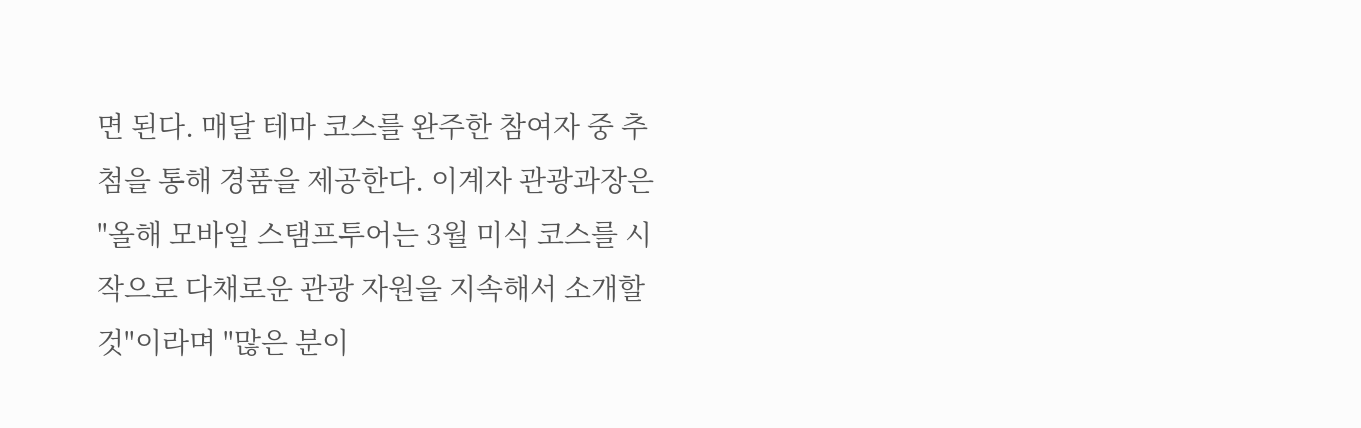면 된다. 매달 테마 코스를 완주한 참여자 중 추첨을 통해 경품을 제공한다. 이계자 관광과장은 "올해 모바일 스탬프투어는 3월 미식 코스를 시작으로 다채로운 관광 자원을 지속해서 소개할 것"이라며 "많은 분이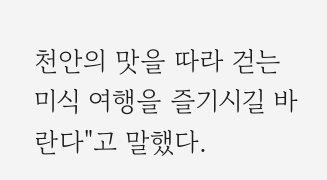천안의 맛을 따라 걷는 미식 여행을 즐기시길 바란다"고 말했다.